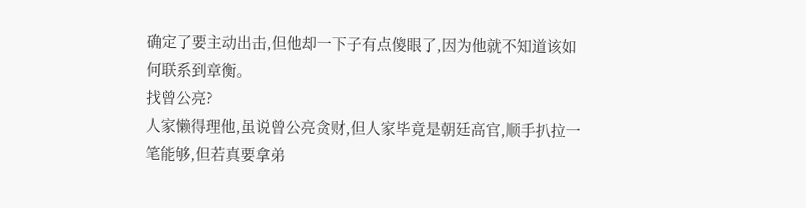确定了要主动出击,但他却一下子有点傻眼了,因为他就不知道该如何联系到章衡。
找曾公亮?
人家懒得理他,虽说曾公亮贪财,但人家毕竟是朝廷高官,顺手扒拉一笔能够,但若真要拿弟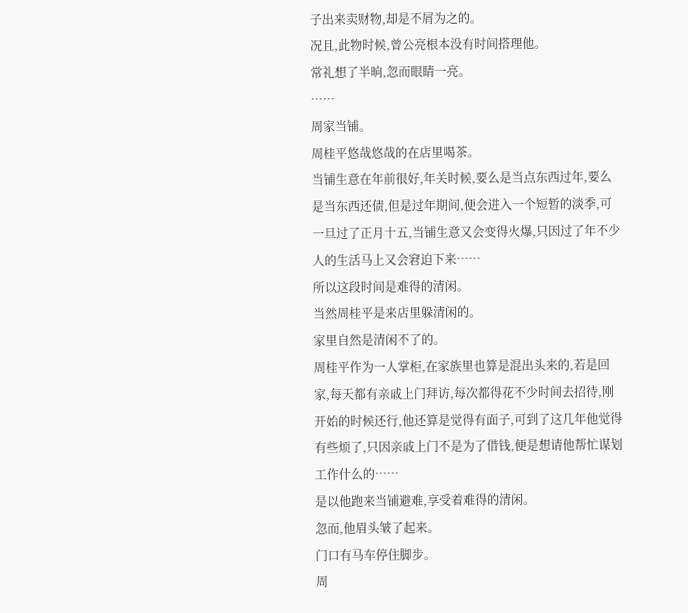子出来卖财物,却是不屑为之的。
况且,此物时候,曾公亮根本没有时间搭理他。
常礼想了半晌,忽而眼睛一亮。
……
周家当铺。
周桂平悠哉悠哉的在店里喝茶。
当铺生意在年前很好,年关时候,要么是当点东西过年,要么是当东西还债,但是过年期间,便会进入一个短暂的淡季,可一旦过了正月十五,当铺生意又会变得火爆,只因过了年不少人的生活马上又会窘迫下来……
所以这段时间是难得的清闲。
当然周桂平是来店里躲清闲的。
家里自然是清闲不了的。
周桂平作为一人掌柜,在家族里也算是混出头来的,若是回家,每天都有亲戚上门拜访,每次都得花不少时间去招待,刚开始的时候还行,他还算是觉得有面子,可到了这几年他觉得有些烦了,只因亲戚上门不是为了借钱,便是想请他帮忙谋划工作什么的……
是以他跑来当铺避难,享受着难得的清闲。
忽而,他眉头皱了起来。
门口有马车停住脚步。
周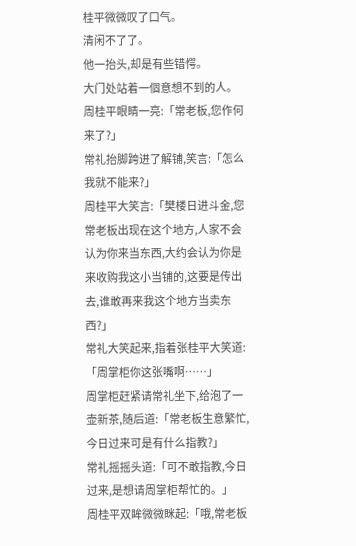桂平微微叹了口气。
清闲不了了。
他一抬头,却是有些错愕。
大门处站着一個意想不到的人。
周桂平眼睛一亮:「常老板,您作何来了?」
常礼抬脚跨进了解铺,笑言:「怎么我就不能来?」
周桂平大笑言:「樊楼日进斗金,您常老板出现在这个地方,人家不会认为你来当东西,大约会认为你是来收购我这小当铺的,这要是传出去,谁敢再来我这个地方当卖东西?」
常礼大笑起来,指着张桂平大笑道:「周掌柜你这张嘴啊……」
周掌柜赶紧请常礼坐下,给泡了一壶新茶,随后道:「常老板生意繁忙,今日过来可是有什么指教?」
常礼摇摇头道:「可不敢指教,今日过来,是想请周掌柜帮忙的。」
周桂平双眸微微眯起:「哦,常老板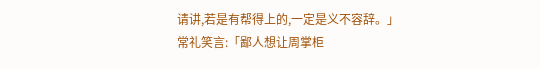请讲,若是有帮得上的,一定是义不容辞。」
常礼笑言:「鄙人想让周掌柜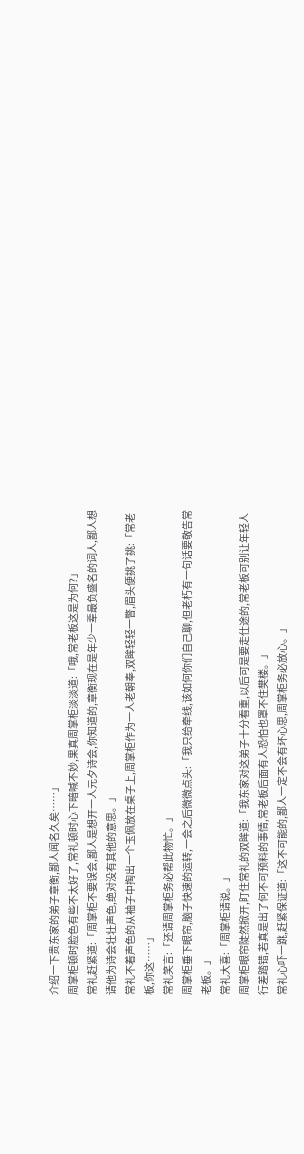介绍一下贵东家的弟子章衡,鄙人闻名久矣……」
周掌柜顿时脸色有些不太好了,常礼顿时心下暗喊不妙,果真周掌柜淡淡道:「哦,常老板这是为何?」
常礼赶紧道:「周掌柜不要误会,鄙人是想开一人元夕诗会,你知道的,章衡现在是年少一辈最负盛名的词人,鄙人想请他为诗会壮壮声色,绝对没有其他的意思。」
常礼不着声色的从袖子中掏出一个玉佩放在桌子上,周掌柜作为一人老朝奉,双眸轻轻一瞥,眉头便挑了挑:「常老板,你这……」
常礼笑言:「还请周掌柜务必帮此物忙。」
周掌柜垂下眼帘,脑子快速的运转,一会之后微微点头:「我只给牵线,该如何你们自己聊,但老朽有一句话要敬告常老板。」
常礼大喜:「周掌柜请说。」
周掌柜眼帘陡然掀开,盯住常礼的双眸道:「我东家对这弟子十分看重,以后可是要走仕途的,常老板可别让年轻人行差踏错,若真是出了何不可预料的事情,常老板后面有人恐怕也罩不住樊楼。」
常礼心吓一跳,赶紧保证道:「这不可能的,鄙人一定不会有坏心思,周掌柜务必放心。」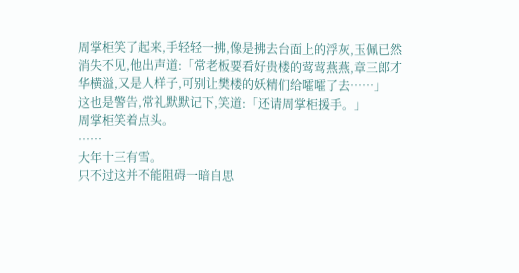周掌柜笑了起来,手轻轻一拂,像是拂去台面上的浮灰,玉佩已然消失不见,他出声道:「常老板要看好贵楼的莺莺燕燕,章三郎才华横溢,又是人样子,可别让樊楼的妖精们给嚯嚯了去……」
这也是警告,常礼默默记下,笑道:「还请周掌柜援手。」
周掌柜笑着点头。
……
大年十三有雪。
只不过这并不能阻碍一暗自思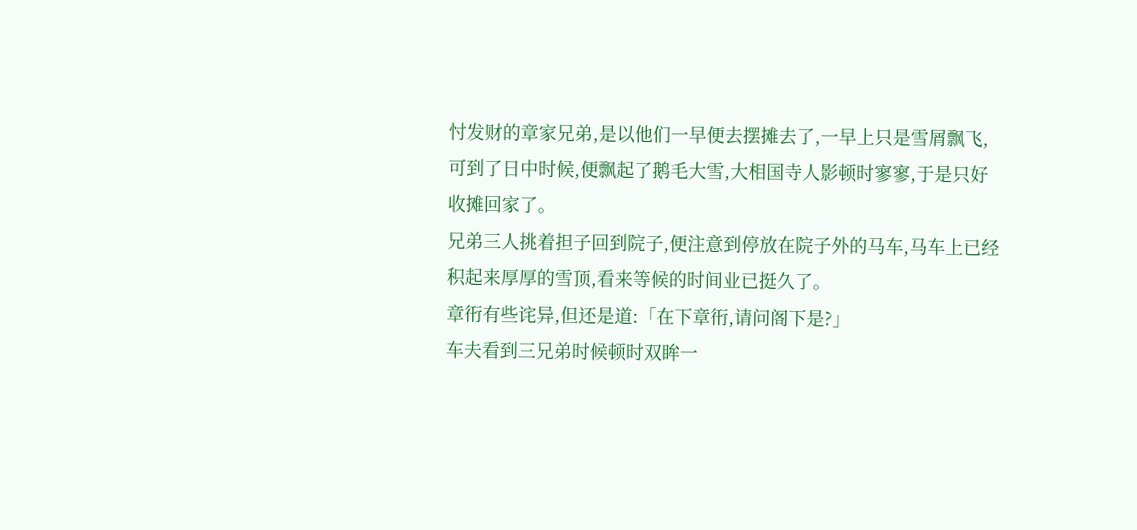忖发财的章家兄弟,是以他们一早便去摆摊去了,一早上只是雪屑飘飞,可到了日中时候,便飘起了鹅毛大雪,大相国寺人影顿时寥寥,于是只好收摊回家了。
兄弟三人挑着担子回到院子,便注意到停放在院子外的马车,马车上已经积起来厚厚的雪顶,看来等候的时间业已挺久了。
章衎有些诧异,但还是道:「在下章衎,请问阁下是?」
车夫看到三兄弟时候顿时双眸一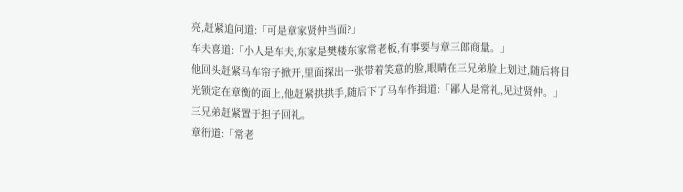亮,赶紧追问道:「可是章家贤仲当面?」
车夫喜道:「小人是车夫,东家是樊楼东家常老板,有事要与章三郎商量。」
他回头赶紧马车帘子掀开,里面探出一张带着笑意的脸,眼睛在三兄弟脸上划过,随后将目光锁定在章衡的面上,他赶紧拱拱手,随后下了马车作揖道:「鄙人是常礼,见过贤仲。」
三兄弟赶紧置于担子回礼。
章衎道:「常老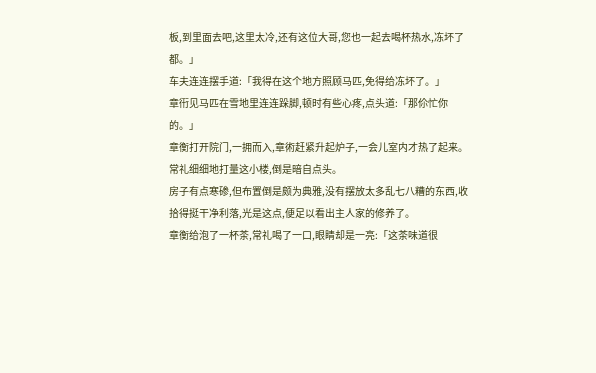板,到里面去吧,这里太冷,还有这位大哥,您也一起去喝杯热水,冻坏了都。」
车夫连连摆手道:「我得在这个地方照顾马匹,免得给冻坏了。」
章衎见马匹在雪地里连连跺脚,顿时有些心疼,点头道:「那伱忙你的。」
章衡打开院门,一拥而入,章術赶紧升起炉子,一会儿室内才热了起来。
常礼细细地打量这小楼,倒是暗自点头。
房子有点寒碜,但布置倒是颇为典雅,没有摆放太多乱七八糟的东西,收拾得挺干净利落,光是这点,便足以看出主人家的修养了。
章衡给泡了一杯茶,常礼喝了一口,眼睛却是一亮:「这茶味道很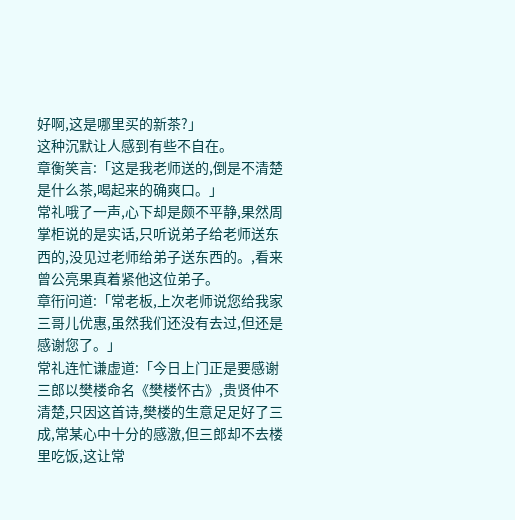好啊,这是哪里买的新茶?」
这种沉默让人感到有些不自在。
章衡笑言:「这是我老师送的,倒是不清楚是什么茶,喝起来的确爽口。」
常礼哦了一声,心下却是颇不平静,果然周掌柜说的是实话,只听说弟子给老师送东西的,没见过老师给弟子送东西的。,看来曾公亮果真着紧他这位弟子。
章衎问道:「常老板,上次老师说您给我家三哥儿优惠,虽然我们还没有去过,但还是感谢您了。」
常礼连忙谦虚道:「今日上门正是要感谢三郎以樊楼命名《樊楼怀古》,贵贤仲不清楚,只因这首诗,樊楼的生意足足好了三成,常某心中十分的感激,但三郎却不去楼里吃饭,这让常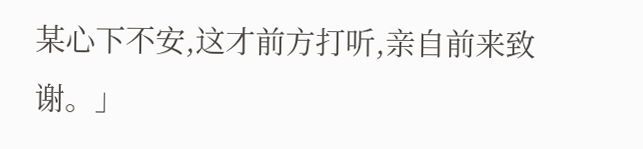某心下不安,这才前方打听,亲自前来致谢。」